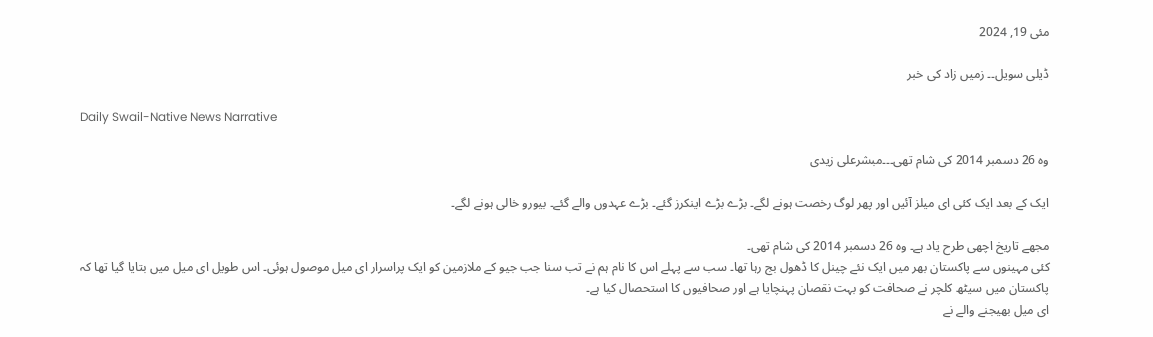مئی 19, 2024

ڈیلی سویل۔۔ زمیں زاد کی خبر

Daily Swail-Native News Narrative

وہ 26 دسمبر 2014 کی شام تھی۔۔۔مبشرعلی زیدی

ایک کے بعد ایک کئی ای میلز آئیں اور پھر لوگ رخصت ہونے لگے۔ بڑے بڑے اینکرز گئے۔ بڑے عہدوں والے گئے۔ بیورو خالی ہونے لگے۔

مجھے تاریخ اچھی طرح یاد ہے۔ وہ 26 دسمبر 2014 کی شام تھی۔
کئی مہینوں سے پاکستان بھر میں ایک نئے چینل کا ڈھول بج رہا تھا۔ سب سے پہلے اس کا نام ہم نے تب سنا جب جیو کے ملازمین کو ایک پراسرار ای میل موصول ہوئی۔ اس طویل ای میل میں بتایا گیا تھا کہ پاکستان میں سیٹھ کلچر نے صحافت کو بہت نقصان پہنچایا ہے اور صحافیوں کا استحصال کیا ہے۔
ای میل بھیجنے والے نے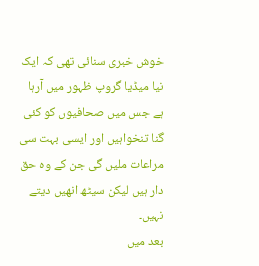خوش خبری سنائی تھی کہ ایک نیا میڈیا گروپ ظہور میں آرہا ہے جس میں صحافیوں کو کئی گنا تنخواہیں اور ایسی بہت سی مراعات ملیں گی جن کے وہ حق دار ہیں لیکن سیٹھ انھیں دیتے نہیں۔
بعد میں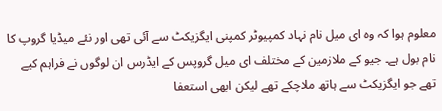معلوم ہوا کہ وہ ای میل نام نہاد کمپیوٹر کمپنی ایگزیکٹ سے آئی تھی اور نئے میڈیا گروپ کا نام بول ہے۔ جیو کے ملازمین کے مختلف ای میل گروپس کے ایڈرس ان لوگوں نے فراہم کیے تھے جو ایگزیکٹ سے ہاتھ ملاچکے تھے لیکن ابھی استعفا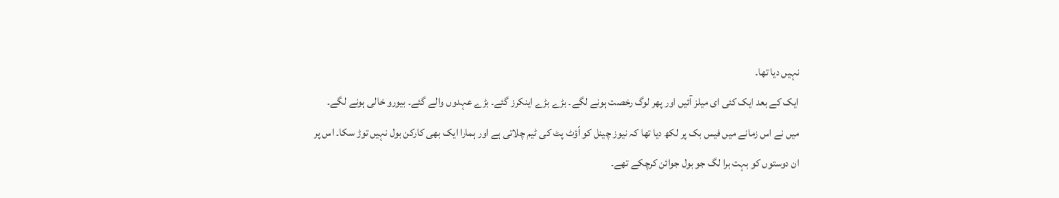نہیں دیا تھا۔
ایک کے بعد ایک کئی ای میلز آئیں اور پھر لوگ رخصت ہونے لگے۔ بڑے بڑے اینکرز گئے۔ بڑے عہدوں والے گئے۔ بیورو خالی ہونے لگے۔
میں نے اس زمانے میں فیس بک پر لکھ دیا تھا کہ نیوز چینل کو اّؤٹ پٹ کی ٹیم چلاتی ہے اور ہمارا ایک بھی کارکن بول نہیں توڑ سکا۔ اس پر ان دوستوں کو بہت برا لگ جو بول جوائن کرچکے تھے۔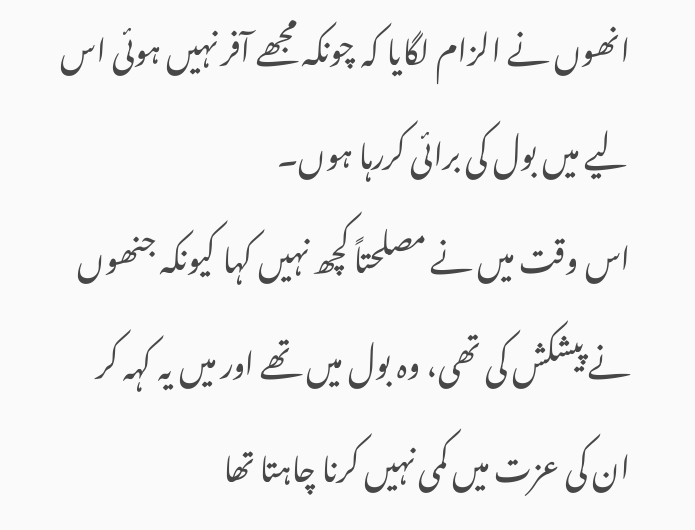انھوں نے الزام لگایا کہ چونکہ مجھے آفر نہیں ہوئی اس لیے میں بول کی برائی کررہا ہوں۔
اس وقت میں نے مصلحتاً کچھ نہیں کہا کیونکہ جنھوں نے پیشکش کی تھی، وہ بول میں تھے اور میں یہ کہہ کر ان کی عزت میں کمی نہیں کرنا چاہتا تھا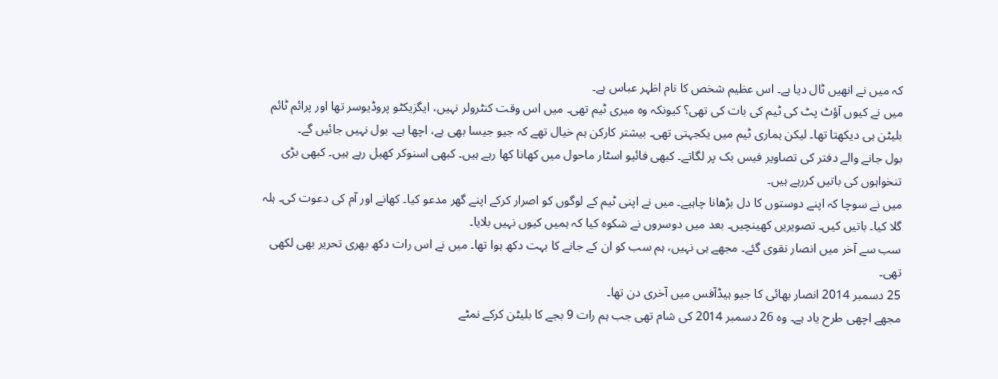کہ میں نے انھیں ٹال دیا ہے۔ اس عظیم شخص کا نام اظہر عباس ہے۔
میں نے کیوں آؤٹ پٹ کی ٹیم کی بات کی تھی؟ کیونکہ وہ میری ٹیم تھی۔ میں اس وقت کنٹرولر نہیں، ایگزیکٹو پروڈیوسر تھا اور پرائم ٹائم بلیٹن ہی دیکھتا تھا۔ لیکن ہماری ٹیم میں یکجہتی تھی۔ بیشتر کارکن ہم خیال تھے کہ جیو جیسا بھی ہے، اچھا ہے۔ بول نہیں جائیں گے۔
بول جانے والے دفتر کی تصاویر فیس بک پر لگاتے۔ کبھی فائیو اسٹار ماحول میں کھانا کھا رہے ہیں۔ کبھی اسنوکر کھیل رہے ہیں۔ کبھی بڑی تنخواہوں کی باتیں کررہے ہیں۔
میں نے سوچا کہ اپنے دوستوں کا دل بڑھانا چاہیے۔ میں نے اپنی ٹیم کے لوگوں کو اصرار کرکے اپنے گھر مدعو کیا۔ کھانے اور آم کی دعوت کی۔ ہلہ گلا کیا۔ باتیں کیں۔ تصویریں کھینچیں۔ بعد میں دوسروں نے شکوہ کیا کہ ہمیں کیوں نہیں بلایا۔
سب سے آخر میں انصار نقوی گئے۔ مجھے ہی نہیں، ہم سب کو ان کے جانے کا بہت دکھ ہوا تھا۔ میں نے اس رات دکھ بھری تحریر بھی لکھی تھی۔
25 دسمبر 2014 انصار بھائی کا جیو ہیڈآفس میں آخری دن تھا۔
مجھے اچھی طرح یاد ہے۔ وہ 26 دسمبر 2014 کی شام تھی جب ہم رات 9 بجے کا بلیٹن کرکے نمٹے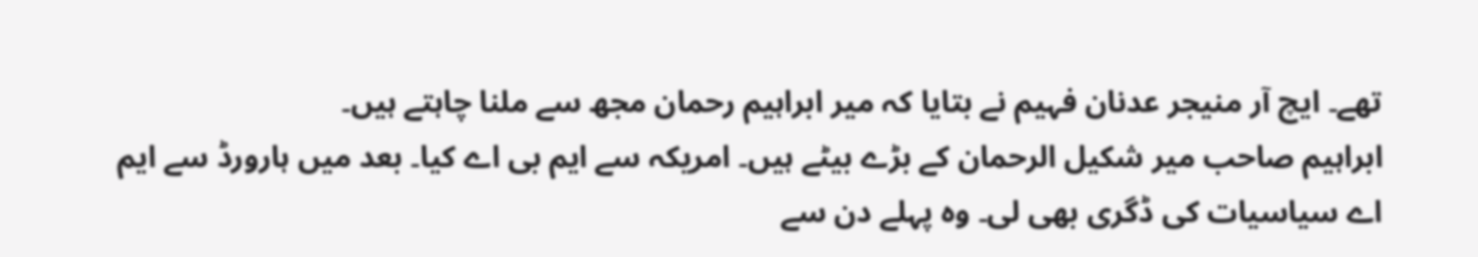تھے۔ ایچ آر منیجر عدنان فہیم نے بتایا کہ میر ابراہیم رحمان مجھ سے ملنا چاہتے ہیں۔
ابراہیم صاحب میر شکیل الرحمان کے بڑے بیٹے ہیں۔ امریکہ سے ایم بی اے کیا۔ بعد میں ہارورڈ سے ایم اے سیاسیات کی ڈگری بھی لی۔ وہ پہلے دن سے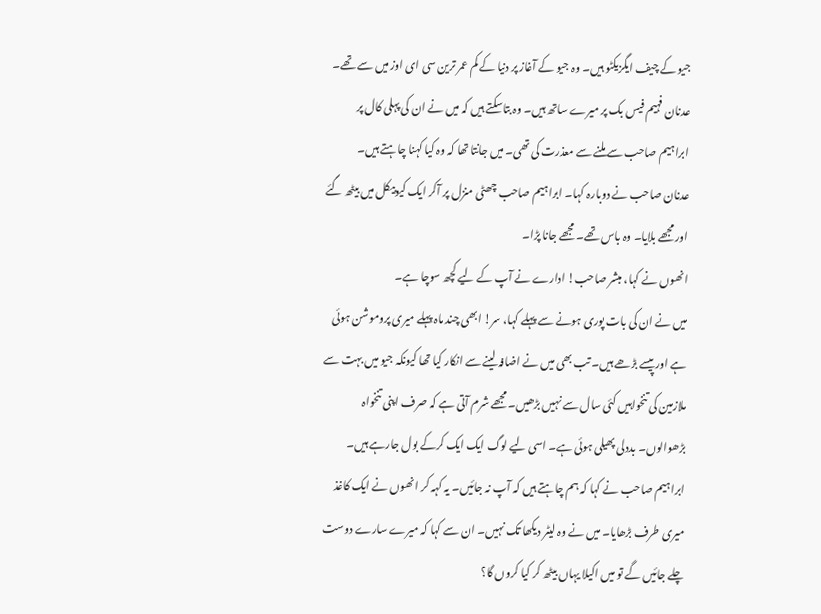جیو کے چیف ایگزیکٹو ہیں۔ وہ جیو کے آغاز پر دنیا کے کم عمر ترین سی ای اوز میں سے تھے۔
عدنان فہیم فیس بک پر میرے ساتھ ہیں۔ وہ بتاسکتے ہیں کہ میں نے ان کی پہلی کال پر ابراہیم صاحب سے ملنے سے معذرت کی تھی۔ میں جانتا تھا کہ وہ کیا کہنا چاہتے ہیں۔
عدنان صاحب نے دوبارہ کہا۔ ابراہیم صاحب چھٹی منزل پر آکر ایک کیوبیکل میں بیٹھ گئے اور مجھے بلایا۔ وہ باس تھے۔ مجھے جانا پڑا۔
انھوں نے کہا، مبشر صاحب! ادارے نے آپ کے لیے کچھ سوچا ہے۔
میں نے ان کی بات پوری ہونے سے پہلے کہا، سر! ابھی چند ماہ پہلے میری پروموشن ہوئی ہے اور پیسے بڑھے ہیں۔ تب بھی میں نے اضافہ لینے سے انکار کیا تھا کیونکہ جیو میں بہت سے ملازمین کی تنخواہیں کئی سال سے نہیں بڑھیں۔ مجھے شرم آتی ہے کہ صرف اپنی تنخواہ بڑھوالوں۔ بددلی پھیلی ہوئی ہے۔ اسی لیے لوگ ایک ایک کرکے بول جارہے ہیں۔
ابراہیم صاحب نے کہا کہ ہم چاہتے ہیں کہ آپ نہ جائیں۔ یہ کہہ کر انھوں نے ایک کاغذ میری طرف بڑھایا۔ میں نے وہ لیٹر دیکھا تک نہیں۔ ان سے کہا کہ میرے سارے دوست چلے جائیں گے تو میں اکیلا یہاں بیٹھ کر کیا کروں گا؟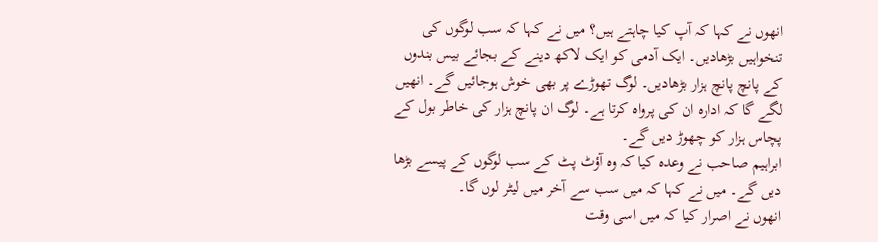انھوں نے کہا کہ آپ کیا چاہتے ہیں؟ میں نے کہا کہ سب لوگوں کی تنخواہیں بڑھادیں۔ ایک آدمی کو ایک لاکھ دینے کے بجائے بیس بندوں کے پانچ پانچ ہزار بڑھادیں۔ لوگ تھوڑے پر بھی خوش ہوجائیں گے۔ انھیں لگے گا کہ ادارہ ان کی پرواہ کرتا ہے۔ لوگ ان پانچ ہزار کی خاطر بول کے پچاس ہزار کو چھوڑ دیں گے۔
ابراہیم صاحب نے وعدہ کیا کہ وہ آؤٹ پٹ کے سب لوگوں کے پیسے بڑھا دیں گے۔ میں نے کہا کہ میں سب سے آخر میں لیٹر لوں گا۔
انھوں نے اصرار کیا کہ میں اسی وقت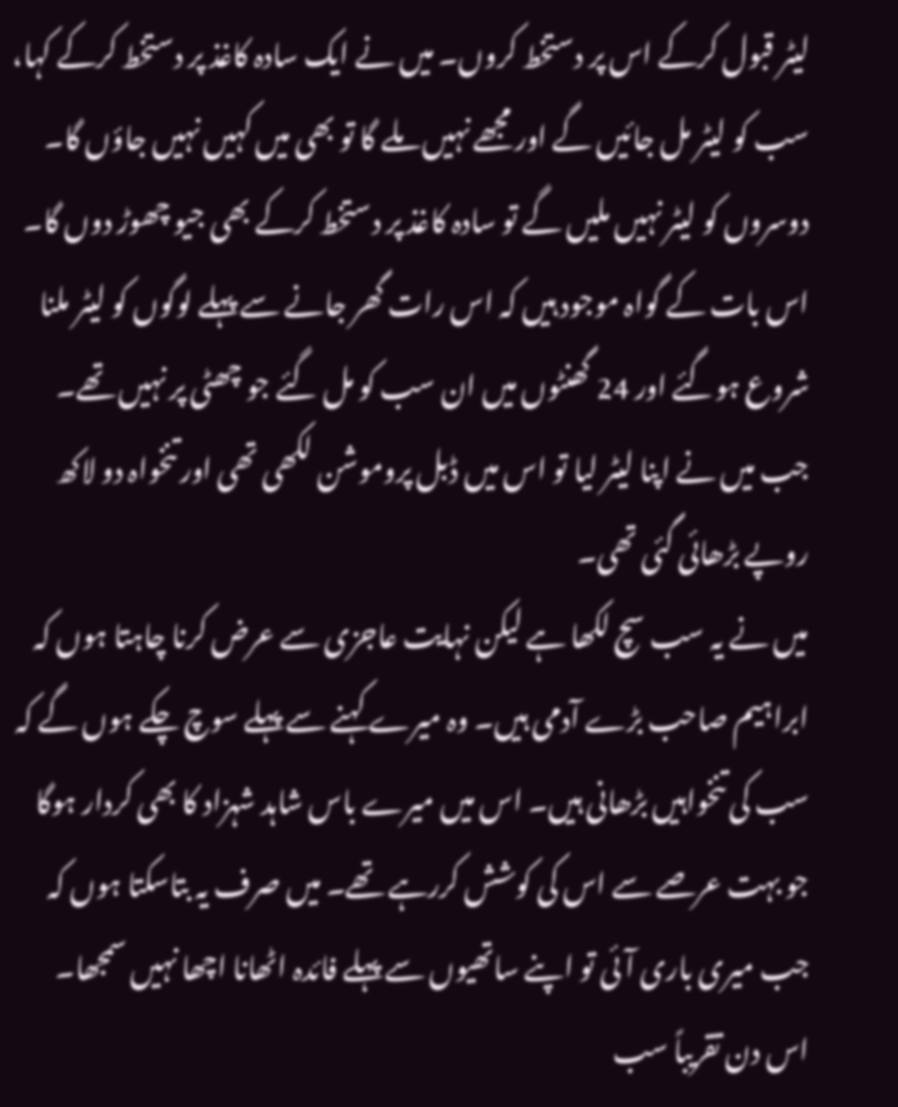لیٹر قبول کرکے اس پر دستخط کروں۔ میں نے ایک سادہ کاغذ پر دستخط کرکے کہا، سب کو لیٹر مل جائیں گے اور مجھے نہیں ملے گا تو بھی میں کہیں نہیں جاؤں گا۔ دوسروں کو لیٹر نہیں ملیں گے تو سادہ کاغذ پر دستخط کرکے بھی جیو چھوڑ دوں گا۔
اس بات کے گواہ موجود ہیں کہ اس رات گھر جانے سے پہلے لوگوں کو لیٹر ملنا شروع ہوگئے اور 24 گھنٹوں میں ان سب کو مل گئے جو چھٹی پر نہیں تھے۔ جب میں نے اپنا لیٹر لیا تو اس میں ڈبل پروموشن لکھی تھی اور تنخواہ دو لاکھ روپے بڑھائی گئی تھی۔
میں نے یہ سب سچ لکھا ہے لیکن نہایت عاجزی سے عرض کرنا چاہتا ہوں کہ ابراہیم صاحب بڑے آدمی ہیں۔ وہ میرے کہنے سے پہلے سوچ چکے ہوں گے کہ سب کی تنخواہیں بڑھانی ہیں۔ اس میں میرے باس شاہد شہزاد کا بھی کردار ہوگا جو بہت عرصے سے اس کی کوشش کررہے تھے۔ میں صرف یہ بتاسکتا ہوں کہ جب میری باری آئی تو اپنے ساتھیوں سے پہلے فائدہ اٹھانا اچھا نہیں سمجھا۔
اس دن تقریباً سب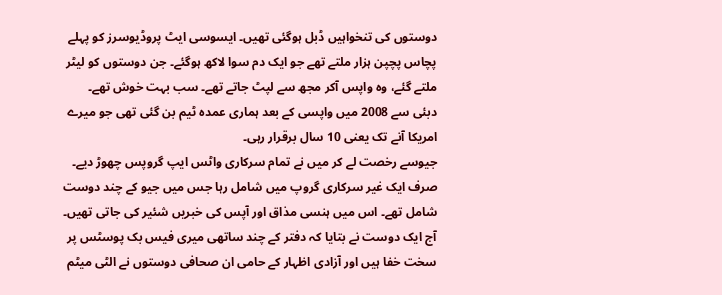دوستوں کی تنخواہیں ڈبل ہوگئی تھیں۔ ایسوسی ایٹ پروڈیوسرز کو پہلے پچاس پچپن ہزار ملتے تھے جو ایک دم سوا لاکھ ہوگئے۔ جن دوستوں کو لیٹر ملتے گئے، وہ واپس آکر مجھ سے لپٹ جاتے تھے۔ سب بہت خوش تھے۔
دبئی سے 2008 میں واپسی کے بعد ہماری عمدہ ٹیم بن گئی تھی جو میرے امریکا آنے تک یعنی 10 سال برقرار رہی۔
جیوسے رخصت لے کر میں نے تمام سرکاری واٹس ایپ گروپس چھوڑ دیے۔ صرف ایک غیر سرکاری گروپ میں شامل رہا جس میں جیو کے چند دوست شامل تھے۔ اس میں ہنسی مذاق اور آپس کی خبریں شئیر کی جاتی تھیں۔
آج ایک دوست نے بتایا کہ دفتر کے چند ساتھی میری فیس بک پوسٹس پر سخت خفا ہیں اور آزادی اظہار کے حامی ان صحافی دوستوں نے الٹی میٹم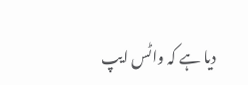دیا ہے کہ واٹس ایپ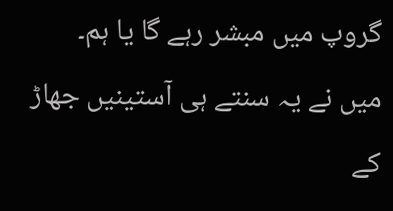گروپ میں مبشر رہے گا یا ہم۔
میں نے یہ سنتے ہی آستینیں جھاڑ کے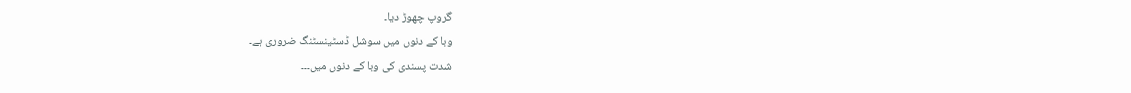گروپ چھوڑ دیا۔
وبا کے دنوں میں سوشل ڈسٹینسٹنگ ضروری ہے۔
شدت پسندی کی وبا کے دنوں میں۔۔۔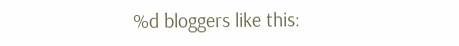%d bloggers like this: